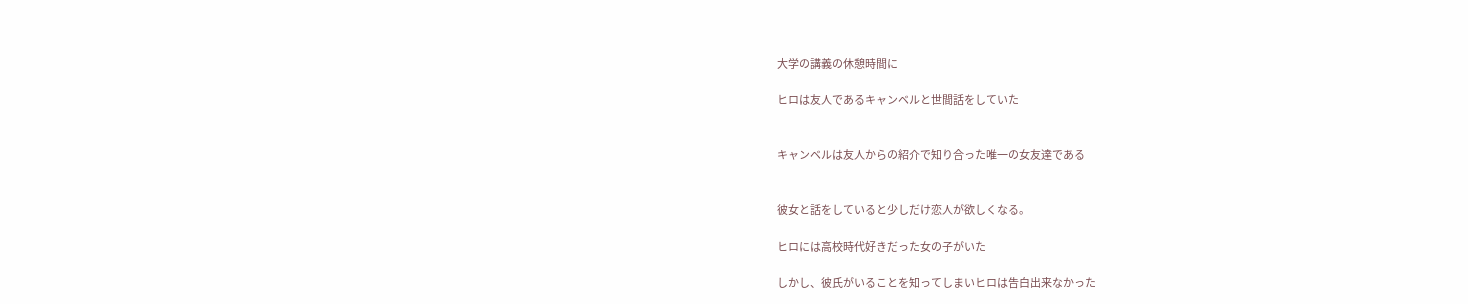大学の講義の休憩時間に

ヒロは友人であるキャンベルと世間話をしていた


キャンベルは友人からの紹介で知り合った唯一の女友達である


彼女と話をしていると少しだけ恋人が欲しくなる。

ヒロには高校時代好きだった女の子がいた

しかし、彼氏がいることを知ってしまいヒロは告白出来なかった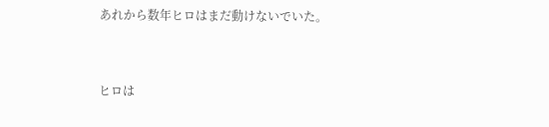あれから数年ヒロはまだ動けないでいた。


ヒロは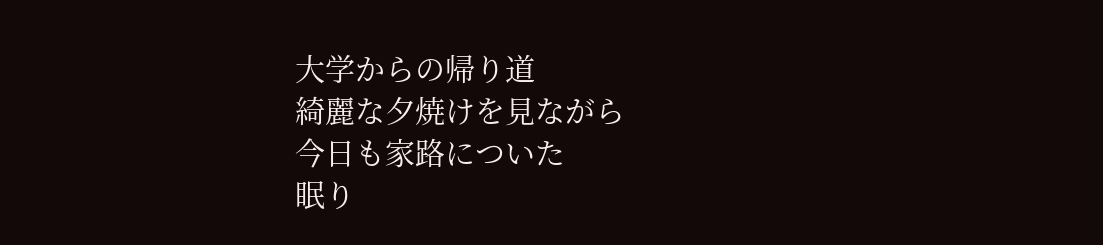大学からの帰り道
綺麗な夕焼けを見ながら
今日も家路についた
眠り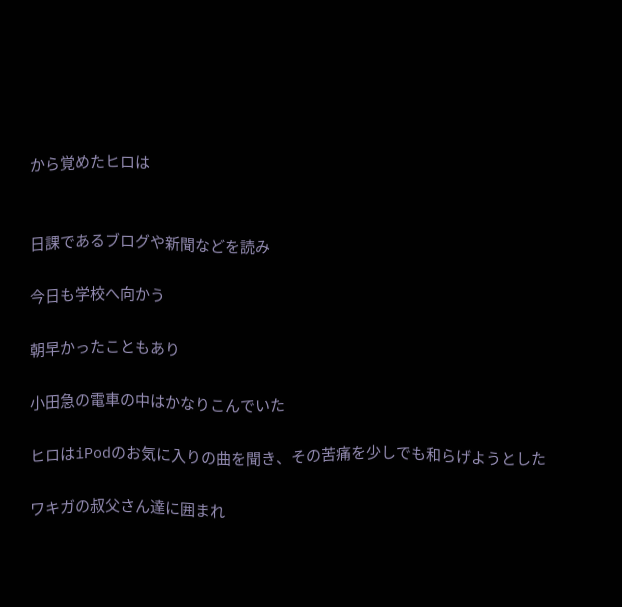から覚めたヒロは


日課であるブログや新聞などを読み

今日も学校へ向かう

朝早かったこともあり

小田急の電車の中はかなりこんでいた

ヒロはiPodのお気に入りの曲を聞き、その苦痛を少しでも和らげようとした

ワキガの叔父さん達に囲まれ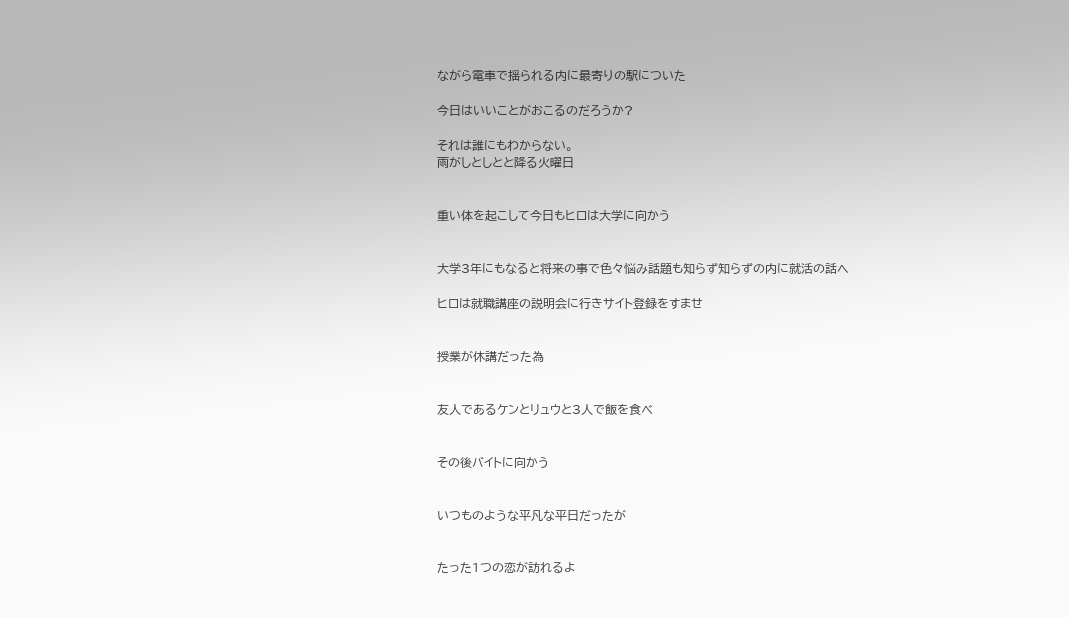ながら電車で揺られる内に最寄りの駅についた

今日はいいことがおこるのだろうか?

それは誰にもわからない。
雨がしとしとと降る火曜日


重い体を起こして今日もヒロは大学に向かう


大学3年にもなると将来の事で色々悩み話題も知らず知らずの内に就活の話へ

ヒロは就職講座の説明会に行きサイト登録をすませ


授業が休講だった為


友人であるケンとリュウと3人で飯を食べ


その後バイトに向かう


いつものような平凡な平日だったが


たった1つの恋が訪れるよ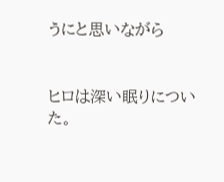うにと思いながら


ヒロは深い眠りについた。